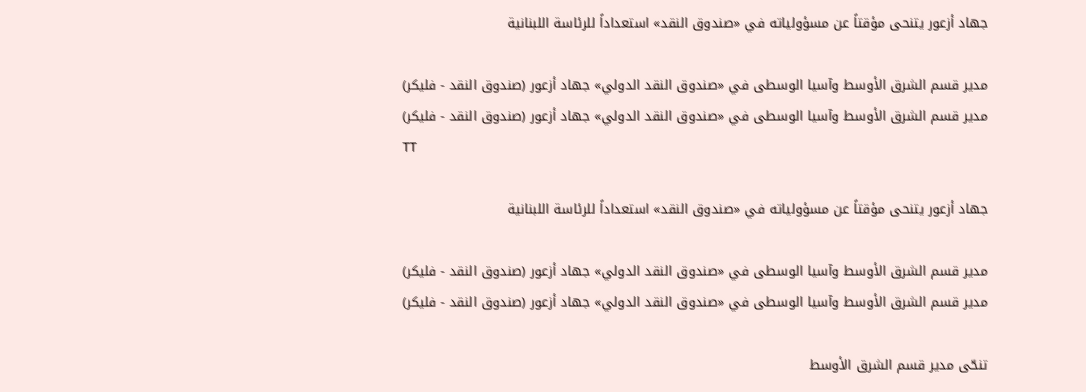جهاد أزعور يتنحى مؤقتاً عن مسؤولياته في «صندوق النقد» استعداداً للرئاسة اللبنانية

مدير قسم الشرق الأوسط وآسيا الوسطى في «صندوق النقد الدولي» جهاد أزعور (صندوق النقد - فليكر)
مدير قسم الشرق الأوسط وآسيا الوسطى في «صندوق النقد الدولي» جهاد أزعور (صندوق النقد - فليكر)
TT

جهاد أزعور يتنحى مؤقتاً عن مسؤولياته في «صندوق النقد» استعداداً للرئاسة اللبنانية

مدير قسم الشرق الأوسط وآسيا الوسطى في «صندوق النقد الدولي» جهاد أزعور (صندوق النقد - فليكر)
مدير قسم الشرق الأوسط وآسيا الوسطى في «صندوق النقد الدولي» جهاد أزعور (صندوق النقد - فليكر)

تنحّى مدير قسم الشرق الأوسط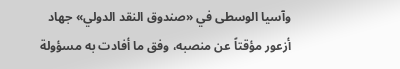وآسيا الوسطى في «صندوق النقد الدولي» جهاد أزعور مؤقتاً عن منصبه، وفق ما أفادت به مسؤولة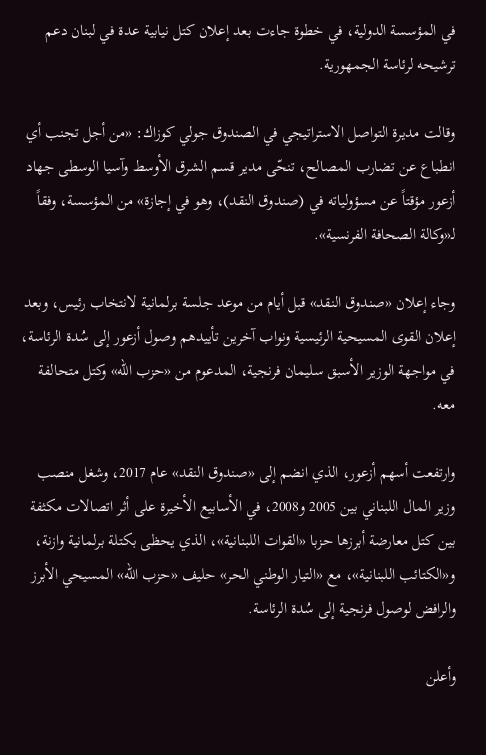في المؤسسة الدولية، في خطوة جاءت بعد إعلان كتل نيابية عدة في لبنان دعم ترشيحه لرئاسة الجمهورية.

وقالت مديرة التواصل الاستراتيجي في الصندوق جولي كوزاك: «من أجل تجنب أي انطباع عن تضارب المصالح، تنحّى مدير قسم الشرق الأوسط وآسيا الوسطى جهاد أزعور مؤقتاً عن مسؤولياته في (صندوق النقد)، وهو في إجازة» من المؤسسة، وفقاً لـ«وكالة الصحافة الفرنسية».

وجاء إعلان «صندوق النقد» قبل أيام من موعد جلسة برلمانية لانتخاب رئيس، وبعد إعلان القوى المسيحية الرئيسية ونواب آخرين تأييدهم وصول أزعور إلى سُدة الرئاسة، في مواجهة الوزير الأسبق سليمان فرنجية، المدعوم من «حزب الله» وكتل متحالفة معه.

وارتفعت أسهم أزعور، الذي انضم إلى «صندوق النقد» عام 2017، وشغل منصب وزير المال اللبناني بين 2005 و2008، في الأسابيع الأخيرة على أثر اتصالات مكثفة بين كتل معارضة أبرزها حزبا «القوات اللبنانية»، الذي يحظى بكتلة برلمانية وازنة، و«الكتائب اللبنانية»، مع «التيار الوطني الحر» حليف «حزب الله» المسيحي الأبرز والرافض لوصول فرنجية إلى سُدة الرئاسة.

وأعلن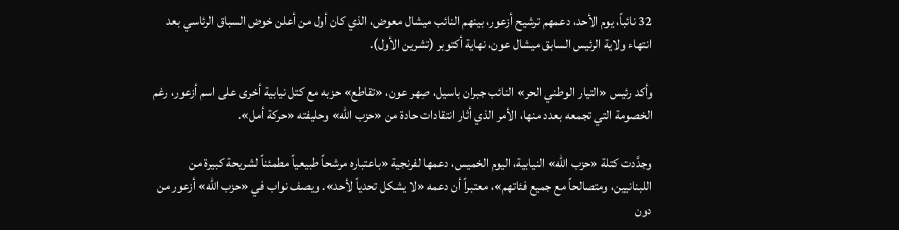32 نائباً، يوم الأحد، دعمهم ترشيح أزعور، بينهم النائب ميشال معوض، الذي كان أول من أعلن خوض السباق الرئاسي بعد انتهاء ولاية الرئيس السابق ميشال عون، نهاية أكتوبر (تشرين الأول).

وأكد رئيس «التيار الوطني الحر» النائب جبران باسيل، صِهر عون، «تقاطع» حزبه مع كتل نيابية أخرى على اسم أزعور، رغم الخصومة التي تجمعه بعدد منها، الأمر الذي أثار انتقادات حادة من «حزب الله» وحليفته «حركة أمل».

وجدَّدت كتلة «حزب الله» النيابية، اليوم الخميس، دعمها لفرنجية «باعتباره مرشحاً طبيعياً مطمئناً لشريحة كبيرة من اللبنانيين، ومتصالحاً مع جميع فئاتهم»، معتبراً أن دعمه «لا يشكل تحدياً لأحد». ويصف نواب في «حزب الله» أزعور من دون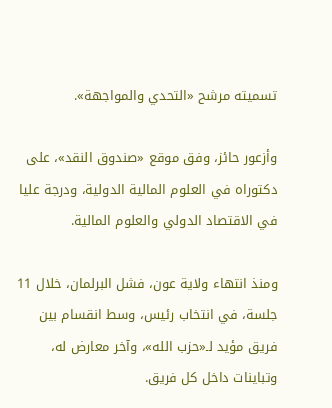تسميته مرشح «التحدي والمواجهة».

وأزعور حائز، وفق موقع «صندوق النقد»، على دكتوراه في العلوم المالية الدولية، ودرجة عليا في الاقتصاد الدولي والعلوم المالية.

ومنذ انتهاء ولاية عون، فشل البرلمان، خلال 11 جلسة، في انتخاب رئيس، وسط انقسام بين فريق مؤيد لـ«حزب الله»، وآخر معارض له، وتباينات داخل كل فريق.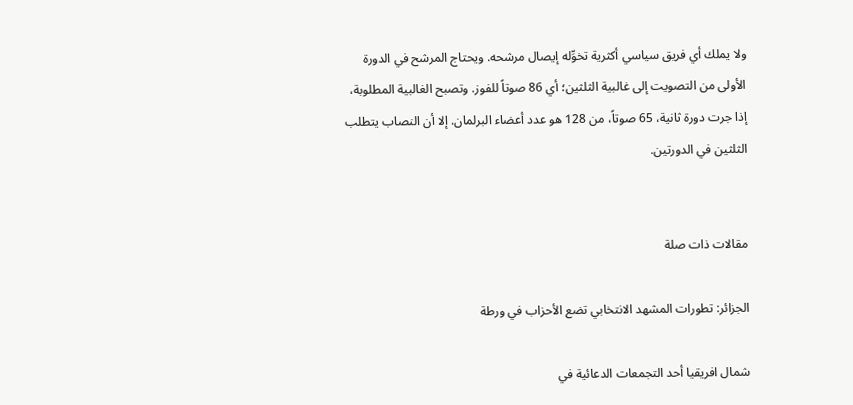ولا يملك أي فريق سياسي أكثرية تخوِّله إيصال مرشحه. ويحتاج المرشح في الدورة الأولى من التصويت إلى غالبية الثلثين؛ أي 86 صوتاً للفوز. وتصبح الغالبية المطلوبة، إذا جرت دورة ثانية، 65 صوتاً، من 128 هو عدد أعضاء البرلمان. إلا أن النصاب يتطلب الثلثين في الدورتين.


مقالات ذات صلة

الجزائر: تطورات المشهد الانتخابي تضع الأحزاب في ورطة

شمال افريقيا أحد التجمعات الدعائية في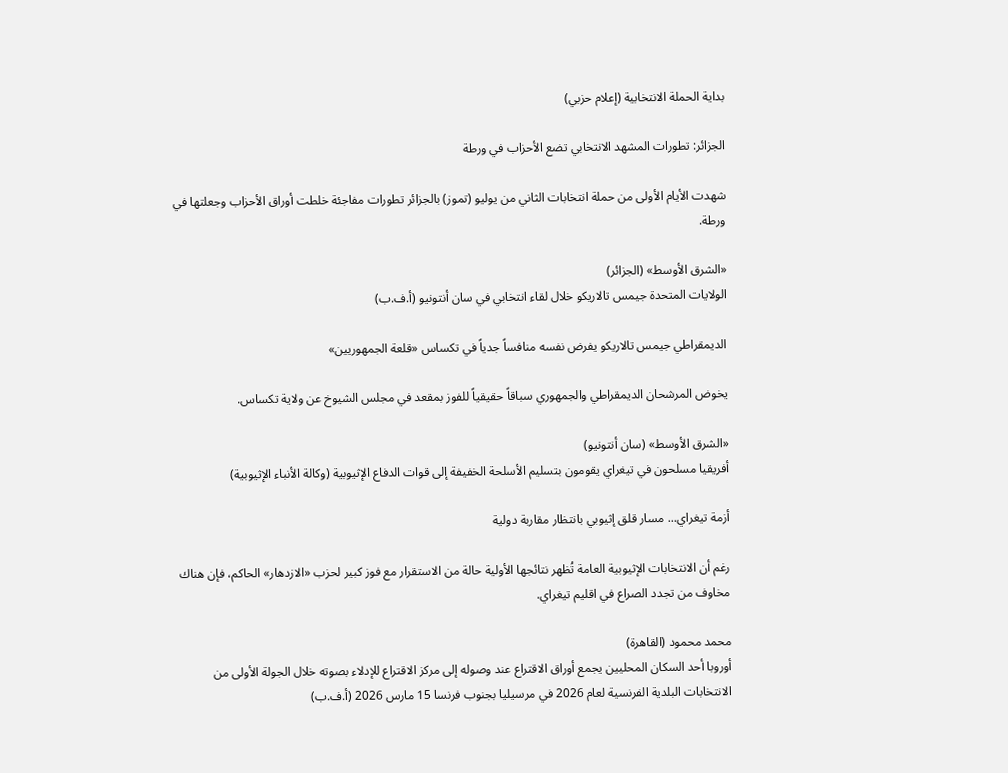بداية الحملة الانتخابية (إعلام حزبي)

الجزائر: تطورات المشهد الانتخابي تضع الأحزاب في ورطة

شهدت الأيام الأولى من حملة انتخابات الثاني من يوليو (تموز) بالجزائر تطورات مفاجئة خلطت أوراق الأحزاب وجعلتها في ورطة.

«الشرق الأوسط» (الجزائر)
الولايات المتحدة جيمس تالاريكو خلال لقاء انتخابي في سان أنتونيو (أ.ف.ب)

الديمقراطي جيمس تالاريكو يفرض نفسه منافساً جدياً في تكساس «قلعة الجمهوريين»

يخوض المرشحان الديمقراطي والجمهوري سباقاً حقيقياً للفوز بمقعد في مجلس الشيوخ عن ولاية تكساس.

«الشرق الأوسط» (سان أنتونيو)
أفريقيا مسلحون في تيغراي يقومون بتسليم الأسلحة الخفيفة إلى قوات الدفاع الإثيوبية (وكالة الأنباء الإثيوبية)

أزمة تيغراي... مسار قلق إثيوبي بانتظار مقاربة دولية

رغم أن الانتخابات الإثيوبية العامة تُظهر نتائجها الأولية حالة من الاستقرار مع فوز كبير لحزب «الازدهار» الحاكم، فإن هناك مخاوف من تجدد الصراع في اقليم تيغراي.

محمد محمود (القاهرة)
أوروبا أحد السكان المحليين يجمع أوراق الاقتراع عند وصوله إلى مركز الاقتراع للإدلاء بصوته خلال الجولة الأولى من الانتخابات البلدية الفرنسية لعام 2026 في مرسيليا بجنوب فرنسا 15 مارس 2026 (أ.ف.ب)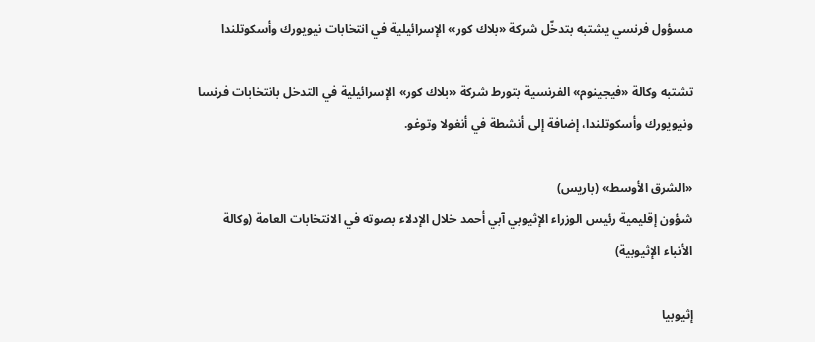مسؤول فرنسي يشتبه بتدخّل شركة «بلاك كور» الإسرائيلية في انتخابات نيويورك وأسكوتلندا

تشتبه وكالة «فيجينوم» الفرنسية بتورط شركة «بلاك كور» الإسرائيلية في التدخل بانتخابات فرنسا ونيويورك وأسكوتلندا، إضافة إلى أنشطة في أنغولا وتوغو.

«الشرق الأوسط» (باريس)
شؤون إقليمية رئيس الوزراء الإثيوبي آبي أحمد خلال الإدلاء بصوته في الانتخابات العامة (وكالة الأنباء الإثيوبية)

إثيوبيا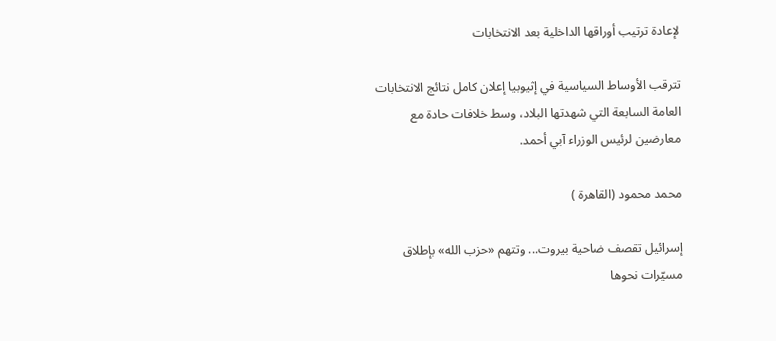لإعادة ترتيب أوراقها الداخلية بعد الانتخابات

تترقب الأوساط السياسية في إثيوبيا إعلان كامل نتائج الانتخابات العامة السابعة التي شهدتها البلاد، وسط خلافات حادة مع معارضين لرئيس الوزراء آبي أحمد.

محمد محمود (القاهرة )

إسرائيل تقصف ضاحية بيروت... وتتهم «حزب الله» بإطلاق مسيّرات نحوها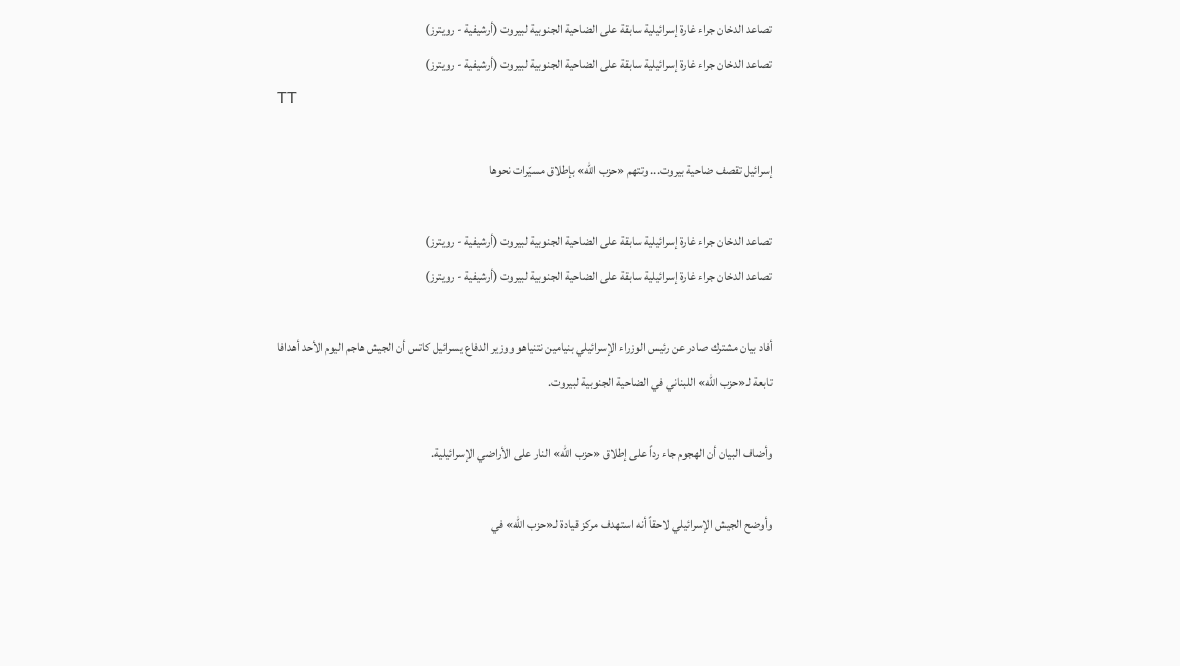تصاعد الدخان جراء غارة إسرائيلية سابقة على الضاحية الجنوبية لبيروت (أرشيفية - رويترز)
تصاعد الدخان جراء غارة إسرائيلية سابقة على الضاحية الجنوبية لبيروت (أرشيفية - رويترز)
TT

إسرائيل تقصف ضاحية بيروت... وتتهم «حزب الله» بإطلاق مسيّرات نحوها

تصاعد الدخان جراء غارة إسرائيلية سابقة على الضاحية الجنوبية لبيروت (أرشيفية - رويترز)
تصاعد الدخان جراء غارة إسرائيلية سابقة على الضاحية الجنوبية لبيروت (أرشيفية - رويترز)

أفاد بيان مشترك صادر عن رئيس الوزراء الإسرائيلي ‌بنيامين ‌نتنياهو ووزير ‌الدفاع يسرائيل كاتس أن الجيش هاجم اليوم الأحد أهدافا تابعة ‌لـ«حزب ‌الله» اللبناني في الضاحية ‌الجنوبية لبيروت.

وأضاف البيان أن ‌الهجوم جاء رداً على إطلاق «حزب الله» النار على الأراضي الإسرائيلية.

وأوضح الجيش الإسرائيلي لاحقاً أنه استهدف مركز قيادة لـ«حزب الله» في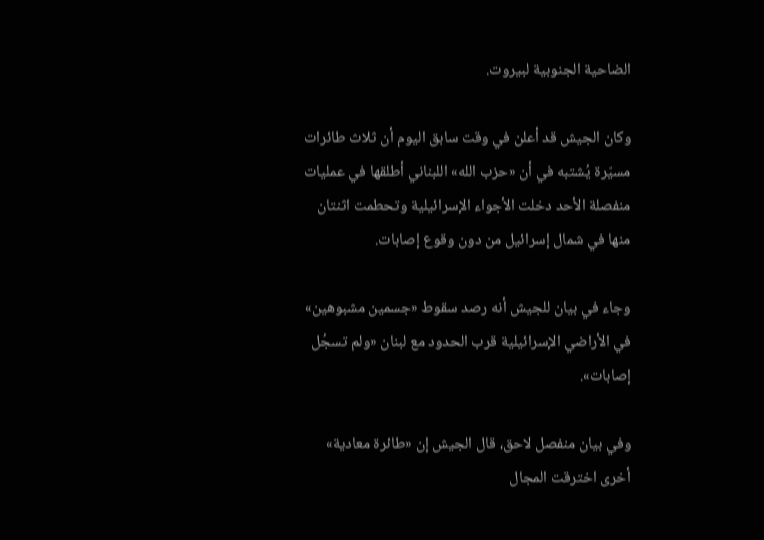الضاحية الجنوبية لبيروت.

وكان الجيش قد أعلن في وقت سابق اليوم أن ثلاث طائرات مسيّرة يُشتبه في أن «حزب الله» اللبناني أطلقها في عمليات منفصلة الأحد دخلت الأجواء الإسرائيلية وتحطمت اثنتان منها في شمال إسرائيل من دون وقوع إصابات.

وجاء في بيان للجيش أنه رصد سقوط «جسمين مشبوهين» في الأراضي الإسرائيلية قرب الحدود مع لبنان «ولم تسجُل إصابات».

وفي بيان منفصل لاحق، قال الجيش إن «طائرة معادية» أخرى اخترقت المجال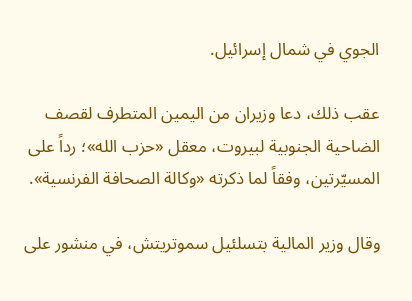الجوي في شمال إسرائيل.

عقب ذلك، دعا وزيران من اليمين المتطرف لقصف الضاحية الجنوبية لبيروت، معقل «حزب الله»؛ رداً على المسيّرتين، وفقاً لما ذكرته «وكالة الصحافة الفرنسية».

وقال وزير المالية بتسلئيل سموتريتش، في منشور على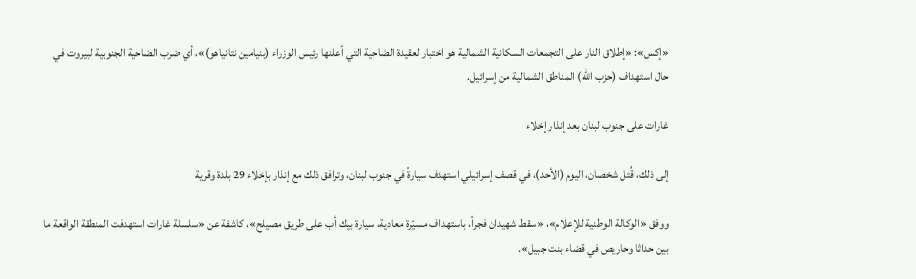«إكس»: «إطلاق النار على التجمعات السكانية الشمالية هو اختبار لعقيدة الضاحية التي أعلنها رئيس الوزراء (بنيامين نتانياهو)»، أي ضرب الضاحية الجنوبية لبيروت في حال استهداف (حزب الله) المناطق الشمالية من إسرائيل.

غارات على جنوب لبنان بعد إنذار إخلاء

إلى ذلك، قُتل شخصان، اليوم (الأحد)، في قصف إسرائيلي استهدف سيارةً في جنوب لبنان، وترافق ذلك مع إنذار بإخلاء 29 بلدة وقرية

ووفق «الوكالة الوطنية للإعلام»، «سقط شهيدان فجراً، باستهداف مسيّرة معادية، سيارة بيك أب على طريق مصيلح»، كاشفة عن «سلسلة غارات استهدفت المنطقة الواقعة ما بين حداثا وحاريص في قضاء بنت جبيل».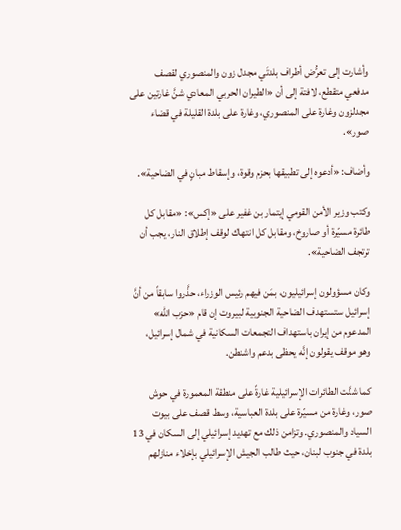وأشارت إلى تعرُّض أطراف بلدتَي مجدل زون والمنصوري لقصف مدفعي متقطع، لافتة إلى أن «الطيران الحربي المعادي شنَّ غارتين على مجدلزون وغارة على المنصوري، وغارة على بلدة القليلة في قضاء صور».

وأضاف: «أدعوه إلى تطبيقها بحزم وقوة، وإسقاط مبانٍ في الضاحية».

وكتب وزير الأمن القومي إيتمار بن غفير على «إكس»: «مقابل كل طائرة مسيّرة أو صاروخ، ومقابل كل انتهاك لوقف إطلاق النار، يجب أن ترتجف الضاحية».

وكان مسؤولون إسرائيليون، بمَن فيهم رئيس الوزراء، حذَّروا سابقاً من أنَّ إسرائيل ستستهدف الضاحية الجنوبية لبيروت إن قام «حزب الله» المدعوم من إيران باستهداف التجمعات السكانية في شمال إسرائيل، وهو موقف يقولون إنَّه يحظى بدعم واشنطن.

كما شنَّت الطائرات الإسرائيلية غارةً على منطقة المعمورة في حوش صور، وغارة من مسيّرة على بلدة العباسية، وسط قصف على بيوت السياد والمنصوري. وتزامن ذلك مع تهديد إسرائيلي إلى السكان في 13 بلدة في جنوب لبنان، حيث طالب الجيش الإسرائيلي بإخلاء منازلهم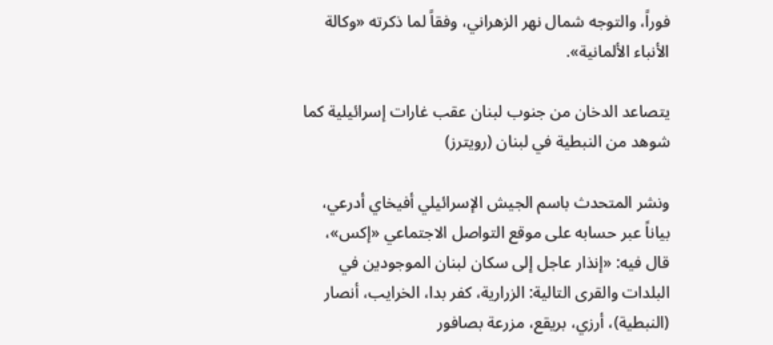فوراً، والتوجه شمال نهر الزهراني، وفقاً لما ذكرته «وكالة الأنباء الألمانية».

يتصاعد الدخان من جنوب لبنان عقب غارات إسرائيلية كما شوهد من النبطية في لبنان (رويترز)

ونشر المتحدث باسم الجيش الإسرائيلي أفيخاي أدرعي، بياناً عبر حسابه على موقع التواصل الاجتماعي «إكس»، قال فيه: «إنذار عاجل إلى سكان لبنان الموجودين في البلدات والقرى التالية: الزرارية، كفر بدا، الخرايب، أنصار (النبطية)، أرزي، بريقع، مزرعة بصافور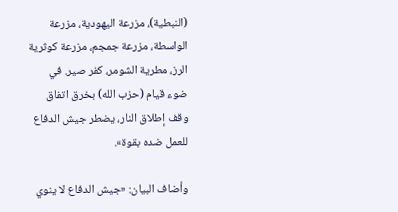(النبطية)، مزرعة اليهودية، مزرعة الواسطة، مزرعة جمجم، مزرعة كوثرية الرز، مطرية الشومر، كفر صير. في ضوء قيام (حزب الله) بخرق اتفاق وقف إطلاق النار، يضطر جيش الدفاع للعمل ضده بقوة».

وأضاف البيان: «جيش الدفاع لا ينوي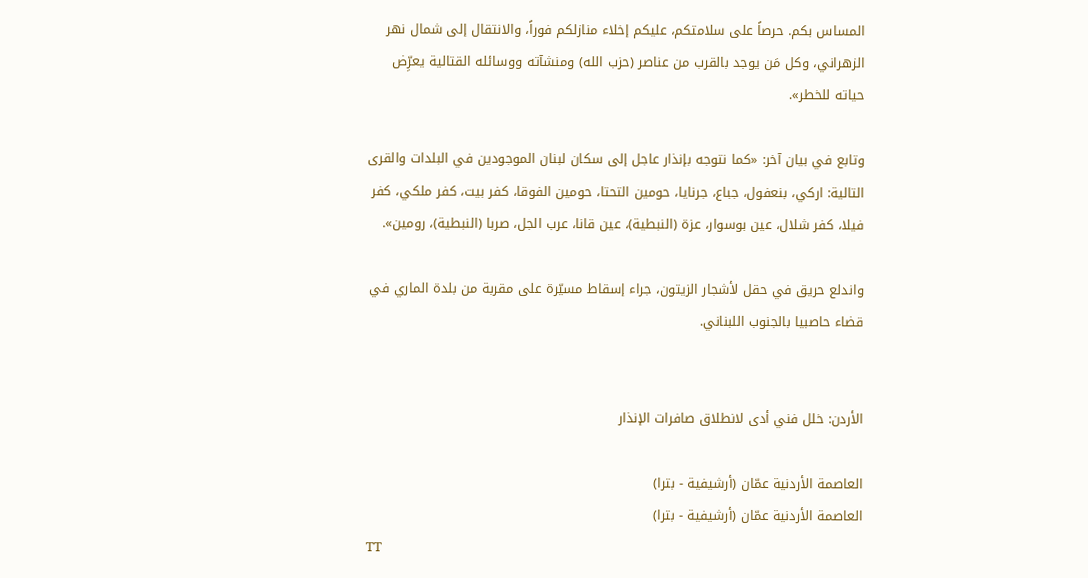المساس بكم. حرصاً على سلامتكم، عليكم إخلاء منازلكم فوراً، والانتقال إلى شمال نهر الزهراني، وكل مَن يوجد بالقرب من عناصر (حزب الله) ومنشآته ووسائله القتالية يعرِّض حياته للخطر».

وتابع في بيان آخر: «كما نتوجه بإنذار عاجل إلى سكان لبنان الموجودين في البلدات والقرى التالية: اركي، بنعفول، جباع، جرنايا، حومين التحتا، حومين الفوقا، كفر بيت، كفر ملكي، كفر فيلا، كفر شلال، عين بوسوار، عزة (النبطية)، عين قانا، عرب الجل، صربا (النبطية)، رومین».

واندلع حريق في حقل لأشجار الزيتون، جراء إسقاط مسيّرة على مقربة من بلدة الماري في قضاء حاصبيا بالجنوب اللبناني.


الأردن: خلل فني أدى لانطلاق صافرات الإنذار

العاصمة الأردنية عمّان (أرشيفية - بترا)
العاصمة الأردنية عمّان (أرشيفية - بترا)
TT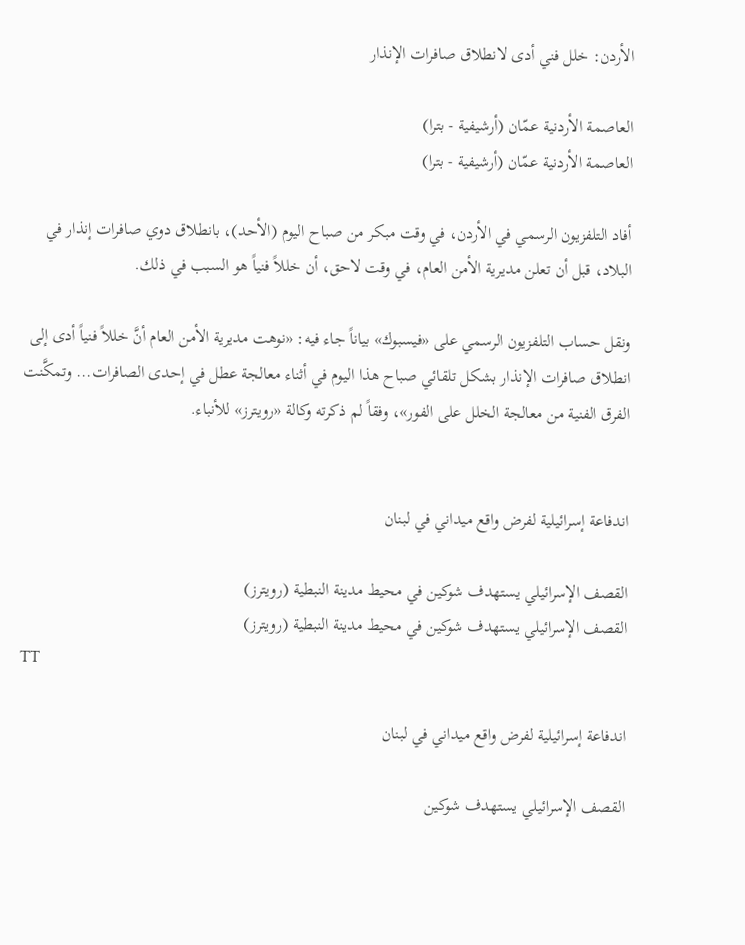الأردن: خلل فني أدى لانطلاق صافرات الإنذار

العاصمة الأردنية عمّان (أرشيفية - بترا)
العاصمة الأردنية عمّان (أرشيفية - بترا)

أفاد التلفزيون الرسمي في الأردن، في وقت مبكر من صباح اليوم (الأحد)، بانطلاق دوي صافرات إنذار في البلاد، قبل أن تعلن مديرية الأمن العام، في وقت لاحق، أن خللاً فنياً هو السبب في ذلك.

ونقل حساب التلفزيون الرسمي على «فيسبوك» بياناً جاء فيه: «نوهت مديرية الأمن العام أنَّ خللاً فنياً أدى إلى انطلاق صافرات الإنذار بشكل تلقائي صباح هذا اليوم في أثناء معالجة عطل في إحدى الصافرات... وتمكَّنت الفرق الفنية من معالجة الخلل على الفور»، وفقاً لم ذكرته وكالة «رويترز» للأنباء.


اندفاعة إسرائيلية لفرض واقع ميداني في لبنان

القصف الإسرائيلي يستهدف شوكين في محيط مدينة النبطية (رويترز)
القصف الإسرائيلي يستهدف شوكين في محيط مدينة النبطية (رويترز)
TT

اندفاعة إسرائيلية لفرض واقع ميداني في لبنان

القصف الإسرائيلي يستهدف شوكين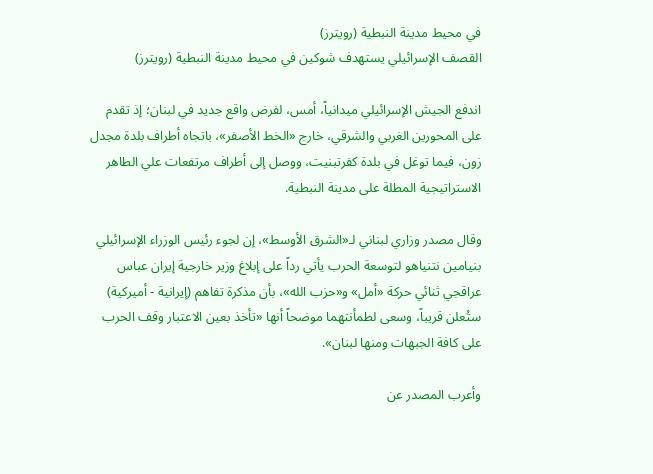في محيط مدينة النبطية (رويترز)
القصف الإسرائيلي يستهدف شوكين في محيط مدينة النبطية (رويترز)

اندفع الجيش الإسرائيلي ميدانياً، أمس، لفرض واقع جديد في لبنان؛ إذ تقدم على المحورين الغربي والشرقي، خارج «الخط الأصفر»، باتجاه أطراف بلدة مجدل زون، فيما توغل في بلدة كفرتبنيت، ووصل إلى أطراف مرتفعات علي الطاهر الاستراتيجية المطلة على مدينة النبطية.

وقال مصدر وزاري لبناني لـ«الشرق الأوسط»، إن لجوء رئيس الوزراء الإسرائيلي بنيامين نتنياهو لتوسعة الحرب يأتي رداً على إبلاغ وزير خارجية إيران عباس عراقجي ثنائي حركة «أمل» و«حزب الله»، بأن مذكرة تفاهم (إيرانية - أميركية) ستُعلن قريباً، وسعى لطمأنتهما موضحاً أنها «تأخذ بعين الاعتبار وقف الحرب على كافة الجبهات ومنها لبنان».

وأعرب المصدر عن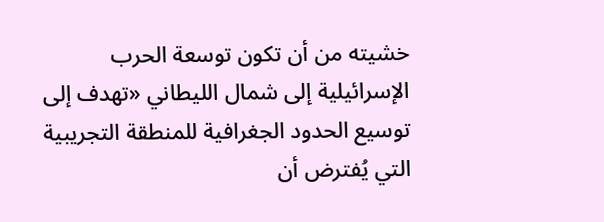خشيته من أن تكون توسعة الحرب الإسرائيلية إلى شمال الليطاني «تهدف إلى توسيع الحدود الجغرافية للمنطقة التجريبية التي يُفترض أن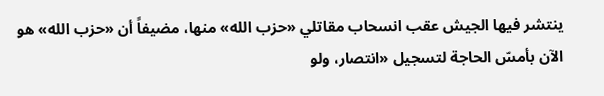ينتشر فيها الجيش عقب انسحاب مقاتلي «حزب الله» منها، مضيفاً أن «حزب الله» هو الآن بأمسّ الحاجة لتسجيل «انتصار، ولو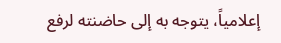إعلامياً، يتوجه به إلى حاضنته لرفع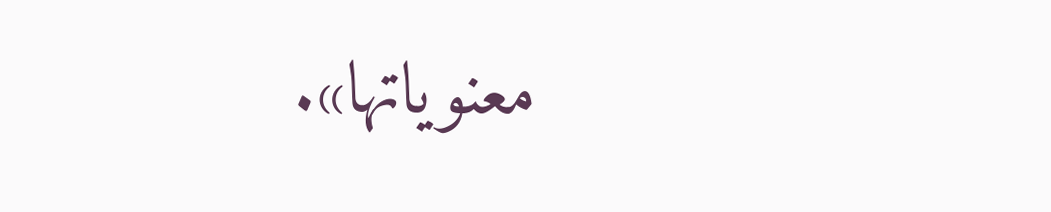معنوياتها».